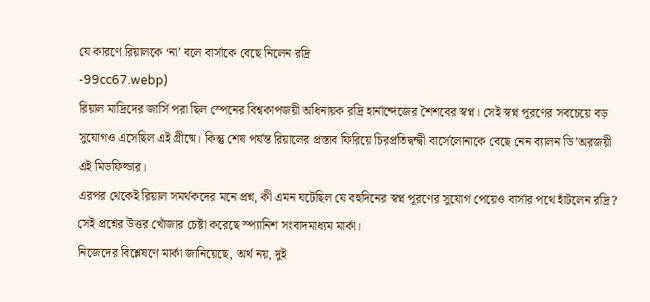যে কারণে রিয়ালকে ‘না’ বলে বার্সাকে বেছে নিলেন রদ্রি
-99cc67.webp)
রিয়াল মাদ্রিদের জার্সি পরা ছিল স্পেনের বিশ্বকাপজয়ী অধিনায়ক রদ্রি হার্নান্দেজের শৈশবের স্বপ্ন। সেই স্বপ্ন পূরণের সবচেয়ে বড় সুযোগও এসেছিল এই গ্রীষ্মে। কিন্তু শেষ পর্যন্ত রিয়ালের প্রস্তাব ফিরিয়ে চিরপ্রতিদ্বন্দ্বী বার্সেলোনাকে বেছে নেন ব্যালন ডি’অরজয়ী এই মিডফিল্ডার।
এরপর থেকেই রিয়াল সমর্থকদের মনে প্রশ্ন, কী এমন ঘটেছিল যে বহুদিনের স্বপ্ন পূরণের সুযোগ পেয়েও বার্সার পথে হাঁটলেন রদ্রি? সেই প্রশ্নের উত্তর খোঁজার চেষ্টা করেছে স্প্যানিশ সংবাদমাধ্যম মার্কা।
নিজেদের বিশ্লেষণে মার্কা জানিয়েছে, অর্থ নয়, দুই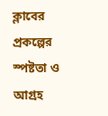ক্লাবের প্রকল্পের স্পষ্টতা ও আগ্রহ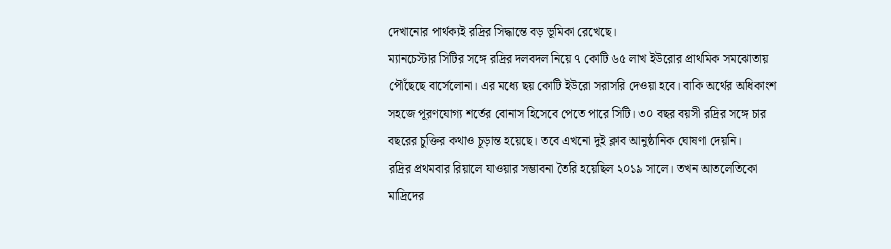দেখানোর পার্থক্যই রদ্রির সিদ্ধান্তে বড় ভূমিকা রেখেছে।
ম্যানচেস্টার সিটির সঙ্গে রদ্রির দলবদল নিয়ে ৭ কোটি ৬৫ লাখ ইউরোর প্রাথমিক সমঝোতায় পৌঁছেছে বার্সেলোনা। এর মধ্যে ছয় কোটি ইউরো সরাসরি দেওয়া হবে। বাকি অর্থের অধিকাংশ সহজে পূরণযোগ্য শর্তের বোনাস হিসেবে পেতে পারে সিটি। ৩০ বছর বয়সী রদ্রির সঙ্গে চার বছরের চুক্তির কথাও চূড়ান্ত হয়েছে। তবে এখনো দুই ক্লাব আনুষ্ঠানিক ঘোষণা দেয়নি।
রদ্রির প্রথমবার রিয়ালে যাওয়ার সম্ভাবনা তৈরি হয়েছিল ২০১৯ সালে। তখন আতলেতিকো মাদ্রিদের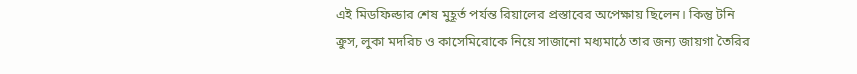এই মিডফিল্ডার শেষ মুহূর্ত পর্যন্ত রিয়ালের প্রস্তাবের অপেক্ষায় ছিলেন। কিন্তু টনি ক্রুস, লুকা মদরিচ ও কাসেমিরোকে নিয়ে সাজানো মধ্যমাঠে তার জন্য জায়গা তৈরির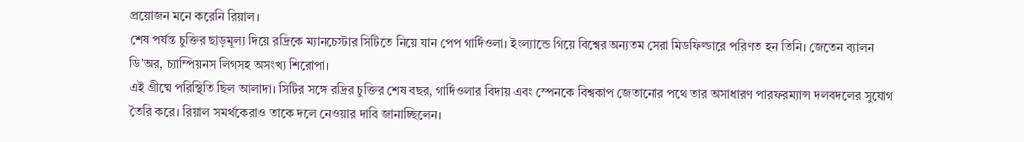প্রয়োজন মনে করেনি রিয়াল।
শেষ পর্যন্ত চুক্তির ছাড়মূল্য দিয়ে রদ্রিকে ম্যানচেস্টার সিটিতে নিয়ে যান পেপ গার্দিওলা। ইংল্যান্ডে গিয়ে বিশ্বের অন্যতম সেরা মিডফিল্ডারে পরিণত হন তিনি। জেতেন ব্যালন ডি’অর, চ্যাম্পিয়নস লিগসহ অসংখ্য শিরোপা।
এই গ্রীষ্মে পরিস্থিতি ছিল আলাদা। সিটির সঙ্গে রদ্রির চুক্তির শেষ বছর, গার্দিওলার বিদায় এবং স্পেনকে বিশ্বকাপ জেতানোর পথে তার অসাধারণ পারফরম্যান্স দলবদলের সুযোগ তৈরি করে। রিয়াল সমর্থকেরাও তাকে দলে নেওয়ার দাবি জানাচ্ছিলেন।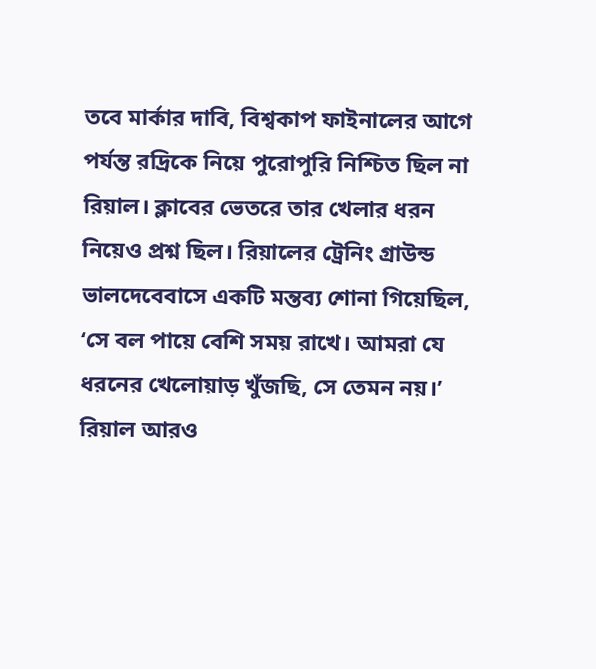তবে মার্কার দাবি, বিশ্বকাপ ফাইনালের আগে পর্যন্ত রদ্রিকে নিয়ে পুরোপুরি নিশ্চিত ছিল না রিয়াল। ক্লাবের ভেতরে তার খেলার ধরন নিয়েও প্রশ্ন ছিল। রিয়ালের ট্রেনিং গ্রাউন্ড ভালদেবেবাসে একটি মন্তব্য শোনা গিয়েছিল, ‘সে বল পায়ে বেশি সময় রাখে। আমরা যে ধরনের খেলোয়াড় খুঁজছি, সে তেমন নয়।’
রিয়াল আরও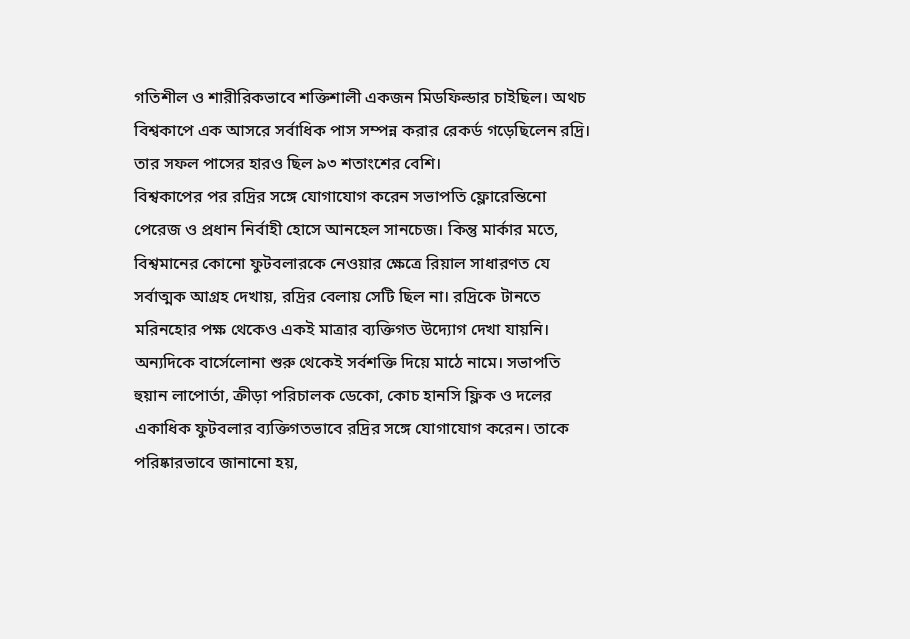গতিশীল ও শারীরিকভাবে শক্তিশালী একজন মিডফিল্ডার চাইছিল। অথচ বিশ্বকাপে এক আসরে সর্বাধিক পাস সম্পন্ন করার রেকর্ড গড়েছিলেন রদ্রি। তার সফল পাসের হারও ছিল ৯৩ শতাংশের বেশি।
বিশ্বকাপের পর রদ্রির সঙ্গে যোগাযোগ করেন সভাপতি ফ্লোরেন্তিনো পেরেজ ও প্রধান নির্বাহী হোসে আনহেল সানচেজ। কিন্তু মার্কার মতে, বিশ্বমানের কোনো ফুটবলারকে নেওয়ার ক্ষেত্রে রিয়াল সাধারণত যে সর্বাত্মক আগ্রহ দেখায়, রদ্রির বেলায় সেটি ছিল না। রদ্রিকে টানতে মরিনহোর পক্ষ থেকেও একই মাত্রার ব্যক্তিগত উদ্যোগ দেখা যায়নি।
অন্যদিকে বার্সেলোনা শুরু থেকেই সর্বশক্তি দিয়ে মাঠে নামে। সভাপতি হুয়ান লাপোর্তা, ক্রীড়া পরিচালক ডেকো, কোচ হানসি ফ্লিক ও দলের একাধিক ফুটবলার ব্যক্তিগতভাবে রদ্রির সঙ্গে যোগাযোগ করেন। তাকে পরিষ্কারভাবে জানানো হয়,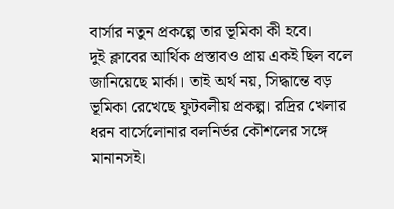বার্সার নতুন প্রকল্পে তার ভূমিকা কী হবে।
দুই ক্লাবের আর্থিক প্রস্তাবও প্রায় একই ছিল বলে জানিয়েছে মার্কা। তাই অর্থ নয়, সিদ্ধান্তে বড় ভূমিকা রেখেছে ফুটবলীয় প্রকল্প। রদ্রির খেলার ধরন বার্সেলোনার বলনির্ভর কৌশলের সঙ্গে মানানসই।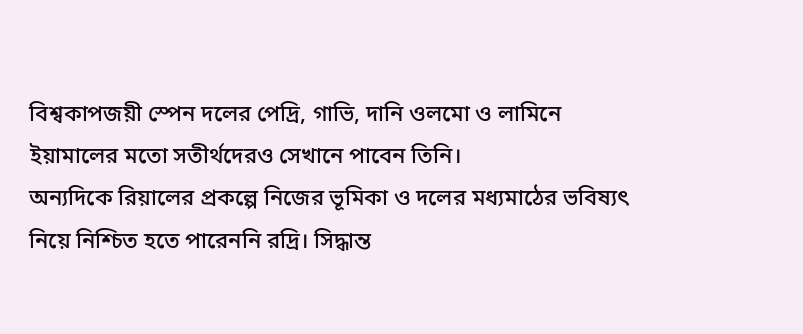বিশ্বকাপজয়ী স্পেন দলের পেদ্রি, গাভি, দানি ওলমো ও লামিনে ইয়ামালের মতো সতীর্থদেরও সেখানে পাবেন তিনি।
অন্যদিকে রিয়ালের প্রকল্পে নিজের ভূমিকা ও দলের মধ্যমাঠের ভবিষ্যৎ নিয়ে নিশ্চিত হতে পারেননি রদ্রি। সিদ্ধান্ত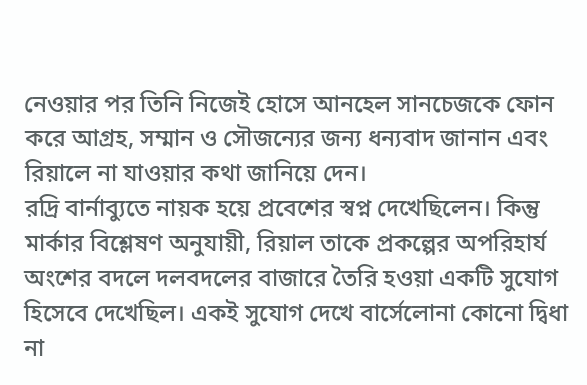নেওয়ার পর তিনি নিজেই হোসে আনহেল সানচেজকে ফোন করে আগ্রহ, সম্মান ও সৌজন্যের জন্য ধন্যবাদ জানান এবং রিয়ালে না যাওয়ার কথা জানিয়ে দেন।
রদ্রি বার্নাব্যুতে নায়ক হয়ে প্রবেশের স্বপ্ন দেখেছিলেন। কিন্তু মার্কার বিশ্লেষণ অনুযায়ী, রিয়াল তাকে প্রকল্পের অপরিহার্য অংশের বদলে দলবদলের বাজারে তৈরি হওয়া একটি সুযোগ হিসেবে দেখেছিল। একই সুযোগ দেখে বার্সেলোনা কোনো দ্বিধা না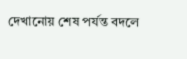দেখানোয় শেষ পর্যন্ত বদলে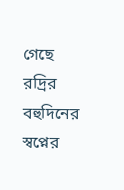গেছে রদ্রির বহুদিনের স্বপ্নের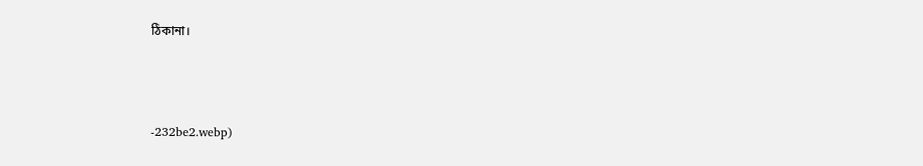ঠিকানা।



-232be2.webp)